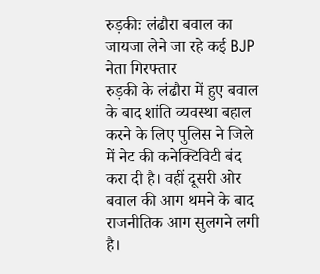रुड़कीः लंढौरा बवाल का जायजा लेने जा रहे कई BJP नेता गिरफ्तार
रुड़की के लंढौरा में हुए बवाल के बाद शांति व्यवस्था बहाल करने के लिए पुलिस ने जिले में नेट की कनेक्टिविटी बंद करा दी है। वहीं दूसरी ओर बवाल की आग थमने के बाद राजनीतिक आग सुलगने लगी है।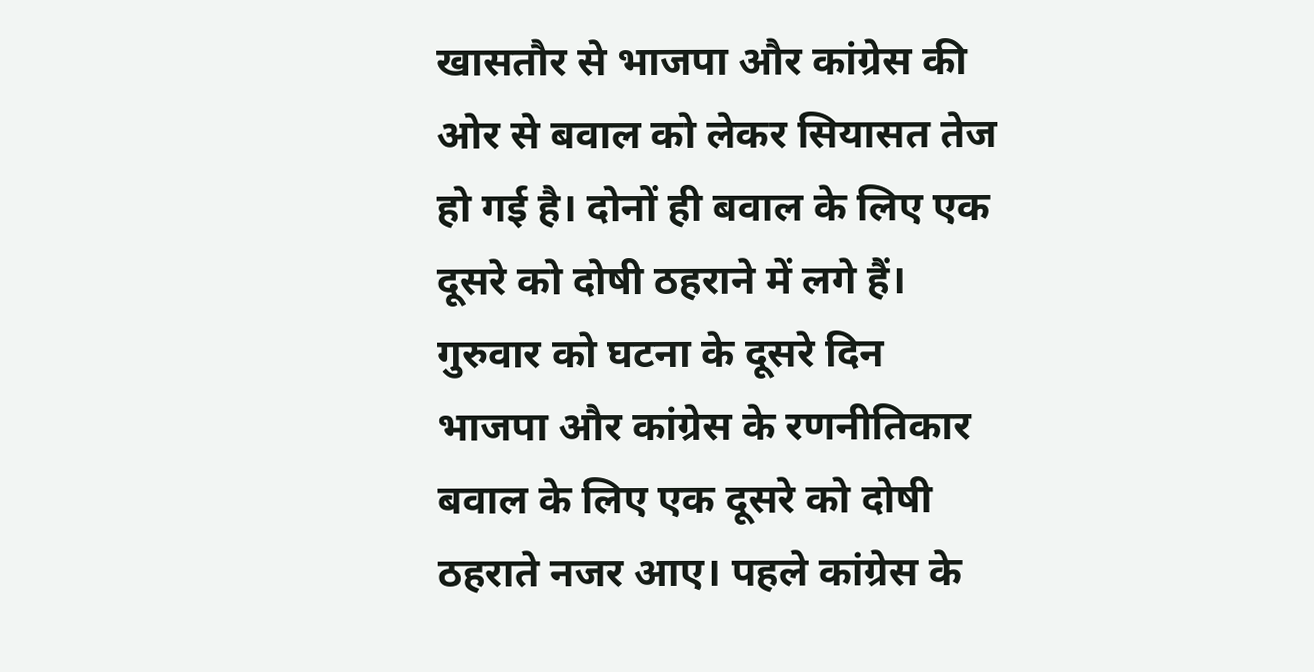खासतौर से भाजपा और कांग्रेस की ओर से बवाल को लेकर सियासत तेज हो गई है। दोनों ही बवाल के लिए एक दूसरे को दोषी ठहराने में लगे हैं।
गुरुवार को घटना के दूसरे दिन भाजपा और कांग्रेस के रणनीतिकार बवाल के लिए एक दूसरे को दोषी ठहराते नजर आए। पहले कांग्रेस के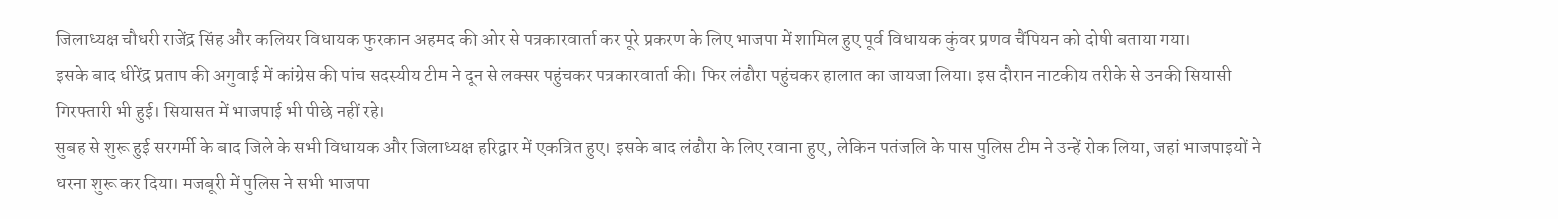जिलाध्यक्ष चौधरी राजेंद्र सिंह और कलियर विधायक फुरकान अहमद की ओर से पत्रकारवार्ता कर पूरे प्रकरण के लिए भाजपा में शामिल हुए पूर्व विधायक कुंवर प्रणव चैंपियन को दोषी बताया गया।
इसके बाद धीरेंद्र प्रताप की अगुवाई में कांग्रेस की पांच सदस्यीय टीम ने दून से लक्सर पहुंचकर पत्रकारवार्ता की। फिर लंढौरा पहुंचकर हालात का जायजा लिया। इस दौरान नाटकीय तरीके से उनकी सियासी गिरफ्तारी भी हुई। सियासत में भाजपाई भी पीछे नहीं रहे।
सुबह से शुरू हुई सरगर्मी के बाद जिले के सभी विधायक और जिलाध्यक्ष हरिद्वार में एकत्रित हुए। इसके बाद लंढौरा के लिए रवाना हुए, लेकिन पतंजलि के पास पुलिस टीम ने उन्हें रोक लिया, जहां भाजपाइयों ने धरना शुरू कर दिया। मजबूरी में पुलिस ने सभी भाजपा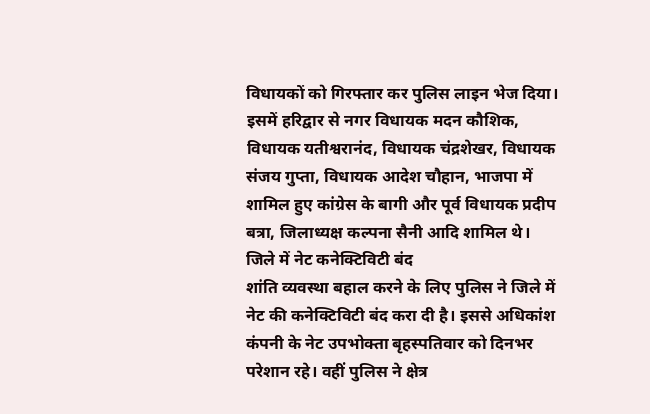विधायकों को गिरफ्तार कर पुलिस लाइन भेज दिया। इसमें हरिद्वार से नगर विधायक मदन कौशिक, विधायक यतीश्वरानंद, विधायक चंद्रशेखर, विधायक संजय गुप्ता, विधायक आदेश चौहान, भाजपा में शामिल हुए कांग्रेस के बागी और पूर्व विधायक प्रदीप बत्रा, जिलाध्यक्ष कल्पना सैनी आदि शामिल थे।
जिले में नेट कनेक्टिविटी बंद
शांति व्यवस्था बहाल करने के लिए पुलिस ने जिले में नेट की कनेक्टिविटी बंद करा दी है। इससे अधिकांश कंपनी के नेट उपभोक्ता बृहस्पतिवार को दिनभर परेशान रहे। वहीं पुलिस ने क्षेत्र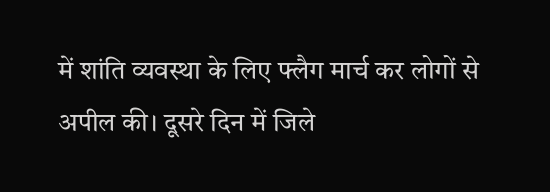में शांति व्यवस्था के लिए फ्लैग मार्च कर लोगों से अपील की। दूसरे दिन में जिले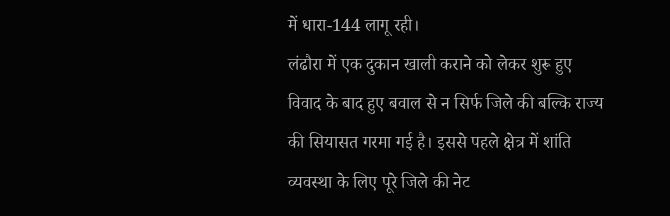में धारा-144 लागू रही।
लंढौरा में एक दुकान खाली कराने को लेकर शुरू हुए विवाद के बाद हुए बवाल से न सिर्फ जिले की बल्कि राज्य की सियासत गरमा गई है। इससे पहले क्षेत्र में शांति व्यवस्था के लिए पूरे जिले की नेट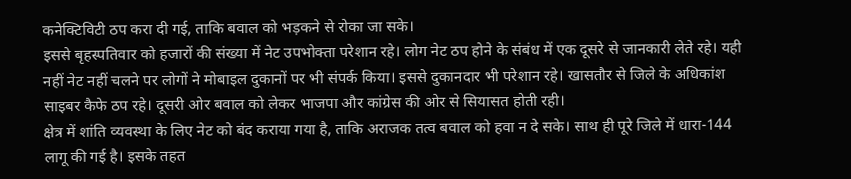कनेक्टिविटी ठप करा दी गई, ताकि बवाल को भड़कने से रोका जा सके।
इससे बृहस्पतिवार को हजारों की संख्या में नेट उपभोक्ता परेशान रहे। लोग नेट ठप होने के संबंध में एक दूसरे से जानकारी लेते रहे। यही नहीं नेट नहीं चलने पर लोगों ने मोबाइल दुकानों पर भी संपर्क किया। इससे दुकानदार भी परेशान रहे। खासतौर से जिले के अधिकांश साइबर कैफे ठप रहे। दूसरी ओर बवाल को लेकर भाजपा और कांग्रेस की ओर से सियासत होती रही।
क्षेत्र में शांति व्यवस्था के लिए नेट को बंद कराया गया है, ताकि अराजक तत्व बवाल को हवा न दे सके। साथ ही पूरे जिले में धारा-144 लागू की गई है। इसके तहत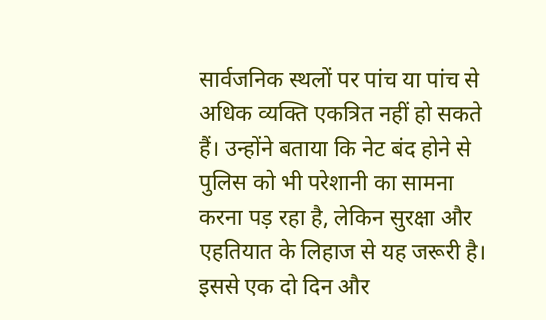सार्वजनिक स्थलों पर पांच या पांच से अधिक व्यक्ति एकत्रित नहीं हो सकते हैं। उन्होंने बताया कि नेट बंद होने से पुलिस को भी परेशानी का सामना करना पड़ रहा है, लेकिन सुरक्षा और एहतियात के लिहाज से यह जरूरी है। इससे एक दो दिन और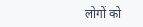लोगों को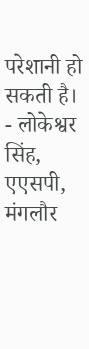परेशानी हो सकती है।
- लोकेश्वर सिंह, एएसपी, मंगलौर